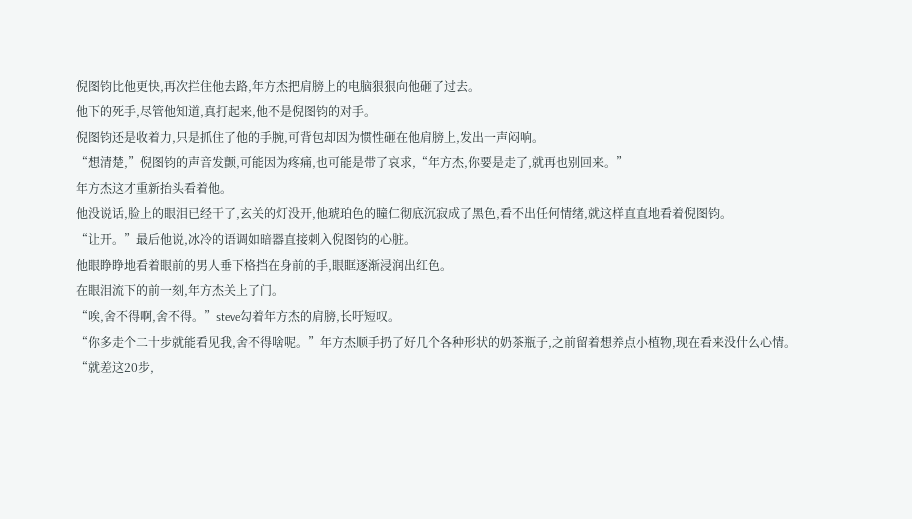倪图钧比他更快,再次拦住他去路,年方杰把肩膀上的电脑狠狠向他砸了过去。
他下的死手,尽管他知道,真打起来,他不是倪图钧的对手。
倪图钧还是收着力,只是抓住了他的手腕,可背包却因为惯性砸在他肩膀上,发出一声闷响。
“想清楚,”倪图钧的声音发颤,可能因为疼痛,也可能是带了哀求,“年方杰,你要是走了,就再也别回来。”
年方杰这才重新抬头看着他。
他没说话,脸上的眼泪已经干了,玄关的灯没开,他琥珀色的瞳仁彻底沉寂成了黑色,看不出任何情绪,就这样直直地看着倪图钧。
“让开。”最后他说,冰冷的语调如暗器直接刺入倪图钧的心脏。
他眼睁睁地看着眼前的男人垂下格挡在身前的手,眼眶逐渐浸润出红色。
在眼泪流下的前一刻,年方杰关上了门。
“唉,舍不得啊,舍不得。”steve勾着年方杰的肩膀,长吁短叹。
“你多走个二十步就能看见我,舍不得啥呢。”年方杰顺手扔了好几个各种形状的奶茶瓶子,之前留着想养点小植物,现在看来没什么心情。
“就差这20步,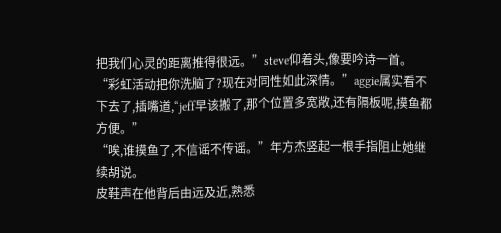把我们心灵的距离推得很远。”steve仰着头,像要吟诗一首。
“彩虹活动把你洗脑了?现在对同性如此深情。”aggie属实看不下去了,插嘴道,“jeff早该搬了,那个位置多宽敞,还有隔板呢,摸鱼都方便。”
“唉,谁摸鱼了,不信谣不传谣。”年方杰竖起一根手指阻止她继续胡说。
皮鞋声在他背后由远及近,熟悉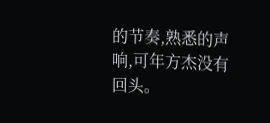的节奏,熟悉的声响,可年方杰没有回头。